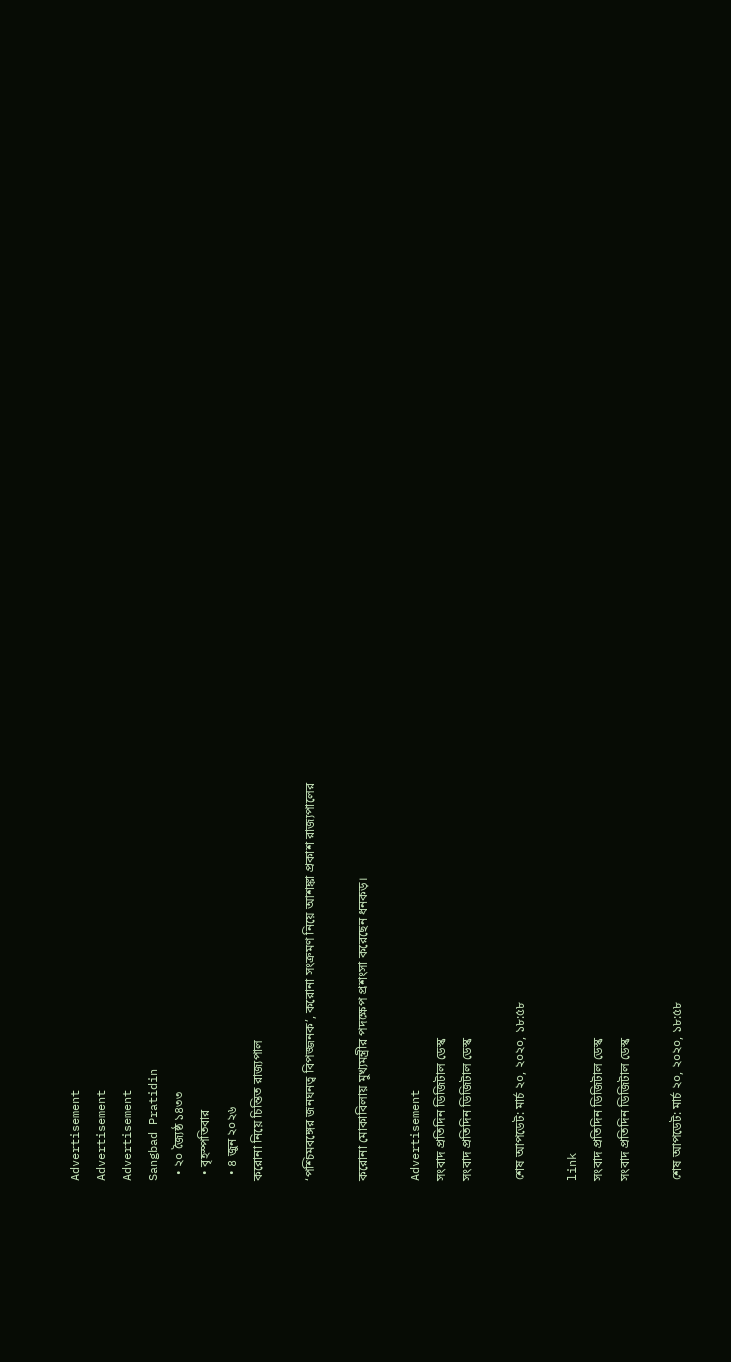Advertisement
Advertisement
Advertisement
Sangbad Pratidin
  • ২০ জ্যৈষ্ঠ ১৪৩৩
  • বৃহস্পতিবার
  • ৪ জুন ২০২৬
করোনা নিয়ে চিন্তিত রাজ্যপাল

‘পশ্চিমবঙ্গের জনঘনত্ব বিপজ্জনক’, করোনা সংক্রমণ নিয়ে আশঙ্কা প্রকাশ রাজ্যপালের

করোনা মোকাবিলায় মুখ্যমন্ত্রীর পদক্ষেপ প্রশংসা করেছেন ধনকড়।

Advertisement
সংবাদ প্রতিদিন ডিজিটাল ডেস্ক
সংবাদ প্রতিদিন ডিজিটাল ডেস্ক

শেষ আপডেট: মার্চ ২০, ২০২০, ১৮:৫৮

link
সংবাদ প্রতিদিন ডিজিটাল ডেস্ক
সংবাদ প্রতিদিন ডিজিটাল ডেস্ক

শেষ আপডেট: মার্চ ২০, ২০২০, ১৮:৫৮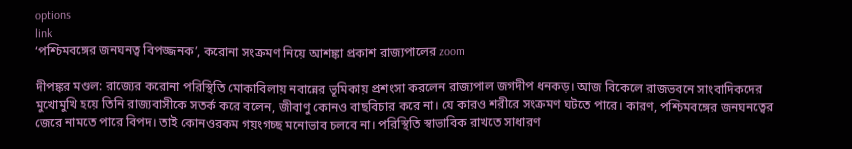options
link
‘পশ্চিমবঙ্গের জনঘনত্ব বিপজ্জনক’, করোনা সংক্রমণ নিয়ে আশঙ্কা প্রকাশ রাজ্যপালের zoom

দীপঙ্কর মণ্ডল: রাজ্যের করোনা পরিস্থিতি মোকাবিলায় নবান্নের ভূমিকায় প্রশংসা করলেন রাজ্যপাল জগদীপ ধনকড়। আজ বিকেলে রাজভবনে সাংবাদিকদের মুখোমুখি হয়ে তিনি রাজ্যবাসীকে সতর্ক করে বলেন, জীবাণু কোনও বাছবিচার করে না। যে কারও শরীরে সংক্রমণ ঘটতে পারে। কারণ, পশ্চিমবঙ্গের জনঘনত্বের জেরে নামতে পারে বিপদ। তাই কোনওরকম গয়ংগচ্ছ মনোভাব চলবে না। পরিস্থিতি স্বাভাবিক রাখতে সাধারণ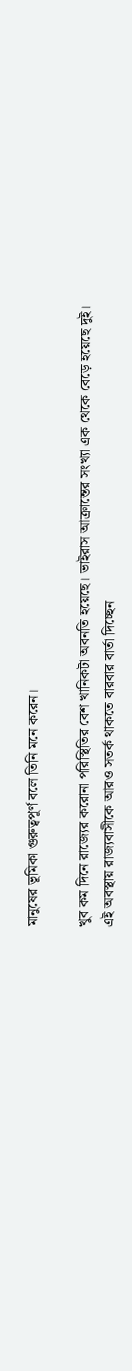মানুষের ভূমিকা গুরুত্বপূর্ণ বলে তিনি মনে করেন।

খুব কম দিনে রাজ্যের করোনা পরিস্থিতির বেশ খানিকটা অবনতি হয়েছে। ভাইরাস আক্রান্তের সংখ্যা এক থেকে বেড়ে হয়েছে দুই। এই অবস্থায় রাজ্যবাসীকে আরও সতর্ক থাকতে বারবার বার্তা দিচ্ছেন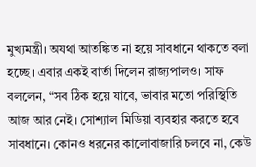মুখ্যমন্ত্রী। অযথা আতঙ্কিত না হয়ে সাবধানে থাকতে বলা হচ্ছে। এবার একই বার্তা দিলেন রাজ্যপালও। সাফ বললেন, “সব ঠিক হয়ে যাবে, ভাবার মতো পরিস্থিতি আজ আর নেই। সোশ্যাল মিডিয়া ব্যবহার করতে হবে সাবধানে। কোনও ধরনের কালোবাজারি চলবে না, কেউ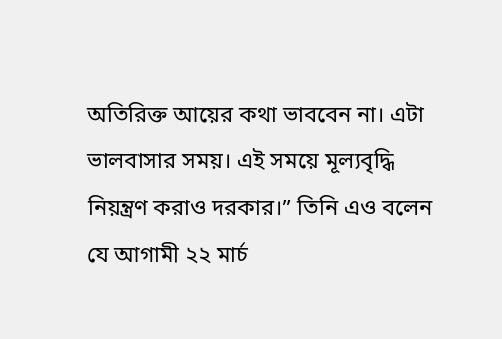অতিরিক্ত আয়ের কথা ভাববেন না। এটা ভালবাসার সময়। এই সময়ে মূল্যবৃদ্ধি নিয়ন্ত্রণ করাও দরকার।” তিনি এও বলেন যে আগামী ২২ মার্চ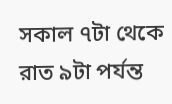সকাল ৭টা থেকে রাত ৯টা পর্যন্ত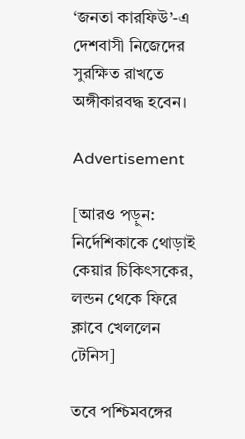‘জনতা কারফিউ’-এ দেশবাসী নিজেদের সুরক্ষিত রাখতে অঙ্গীকারবদ্ধ হবেন।

Advertisement

[আরও পড়ুন: নির্দেশিকাকে থোড়াই কেয়ার চিকিৎসকের, লন্ডন থেকে ফিরে ক্লাবে খেললেন টেনিস]

তবে পশ্চিমবঙ্গের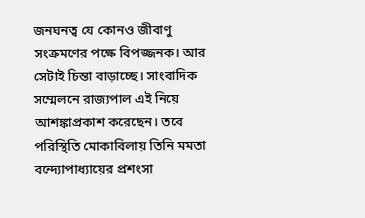জনঘনত্ব যে কোনও জীবাণু সংক্রমণের পক্ষে বিপজ্জনক। আর সেটাই চিন্তা বাড়াচ্ছে। সাংবাদিক সম্মেলনে রাজ্যপাল এই নিয়ে আশঙ্কাপ্রকাশ করেছেন। তবে পরিস্থিতি মোকাবিলায় তিনি মমতা বন্দ্যোপাধ্যায়ের প্রশংসা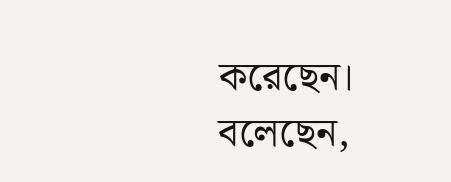করেছেন। বলেছেন,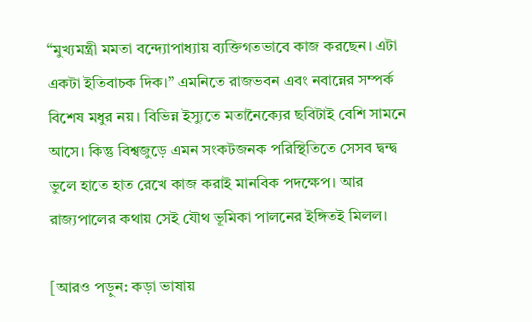“মুখ্যমন্ত্রী মমতা বন্দ্যোপাধ্যায় ব্যক্তিগতভাবে কাজ করছেন। এটা একটা ইতিবাচক দিক।” এমনিতে রাজভবন এবং নবান্নের সম্পর্ক বিশেষ মধুর নয়। বিভিন্ন ইস্যুতে মতানৈক্যের ছবিটাই বেশি সামনে আসে। কিন্তু বিশ্বজুড়ে এমন সংকটজনক পরিস্থিতিতে সেসব দ্বন্দ্ব ভুলে হাতে হাত রেখে কাজ করাই মানবিক পদক্ষেপ। আর রাজ্যপালের কথায় সেই যৌথ ভূমিকা পালনের ইঙ্গিতই মিলল।

[আরও পড়ুন: কড়া ভাষায়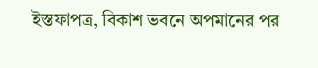ইস্তফাপত্র, বিকাশ ভবনে অপমানের পর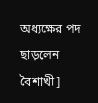অধ্যক্ষের পদ ছাড়লেন বৈশাখী]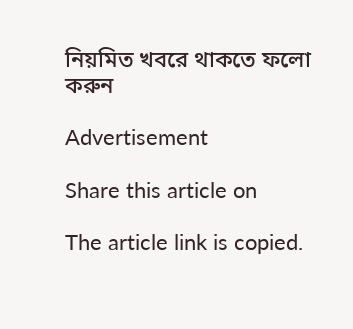নিয়মিত খবরে থাকতে ফলো করুন

Advertisement

Share this article on

The article link is copied.